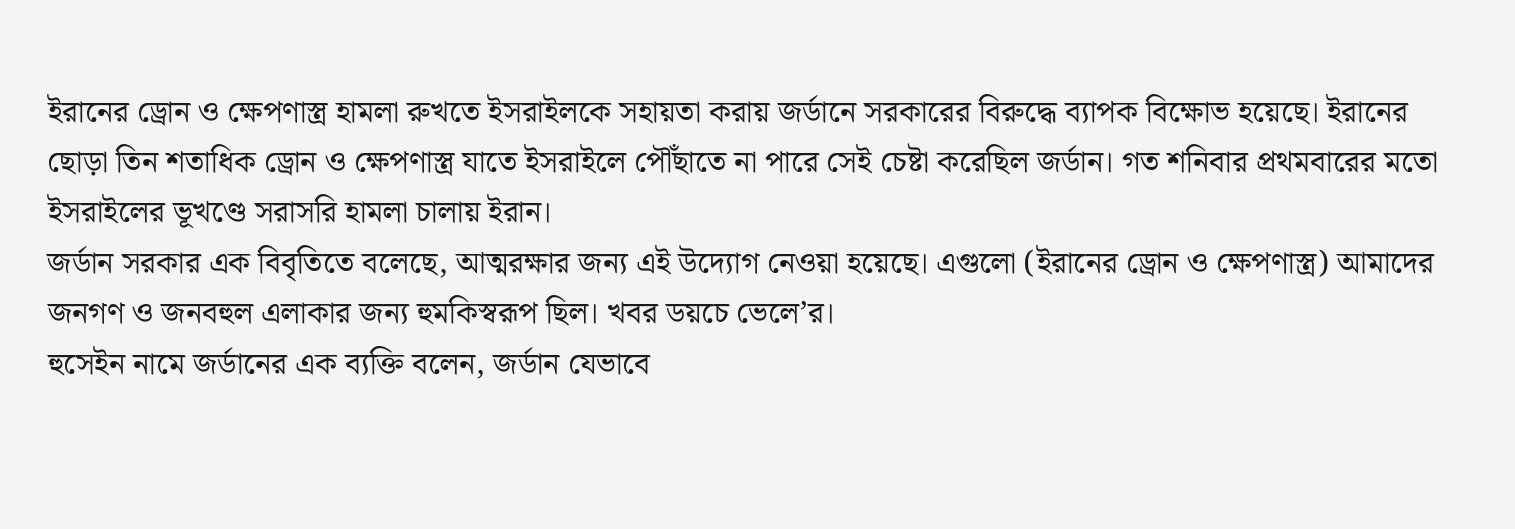ইরানের ড্রোন ও ক্ষেপণাস্ত্র হামলা রুখতে ইসরাইলকে সহায়তা করায় জর্ডানে সরকারের বিরুদ্ধে ব্যাপক বিক্ষোভ হয়েছে। ইরানের ছোড়া তিন শতাধিক ড্রোন ও ক্ষেপণাস্ত্র যাতে ইসরাইলে পৌঁছাতে না পারে সেই চেষ্টা করেছিল জর্ডান। গত শনিবার প্রথমবারের মতো ইসরাইলের ভূখণ্ডে সরাসরি হামলা চালায় ইরান।
জর্ডান সরকার এক বিবৃতিতে বলেছে, আত্মরক্ষার জন্য এই উদ্যোগ নেওয়া হয়েছে। এগুলো (ইরানের ড্রোন ও ক্ষেপণাস্ত্র) আমাদের জনগণ ও জনবহুল এলাকার জন্য হুমকিস্বরূপ ছিল। খবর ডয়চে ভেলে’র।
হুসেইন নামে জর্ডানের এক ব্যক্তি বলেন, জর্ডান যেভাবে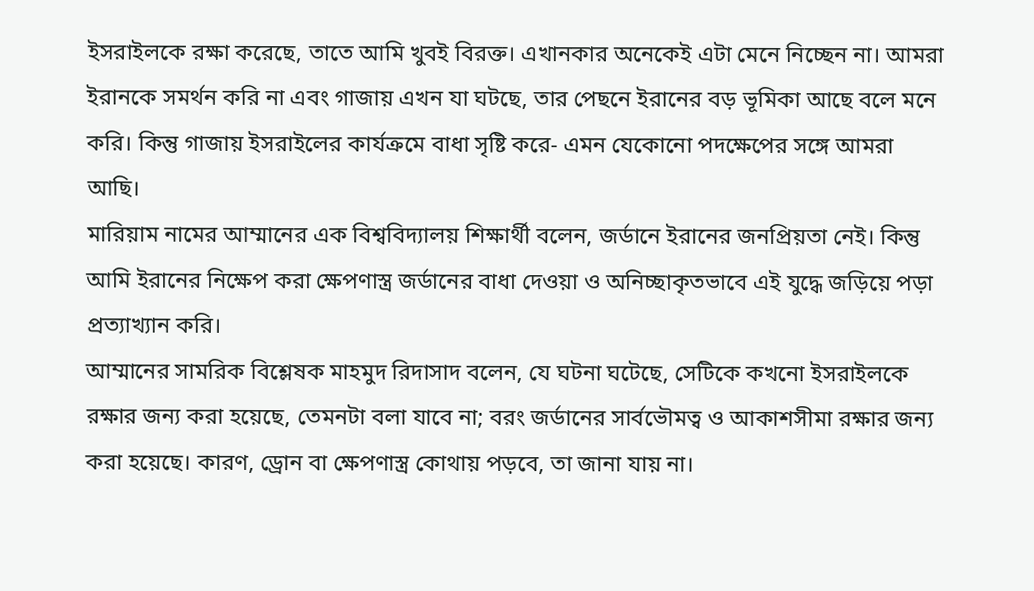ইসরাইলকে রক্ষা করেছে, তাতে আমি খুবই বিরক্ত। এখানকার অনেকেই এটা মেনে নিচ্ছেন না। আমরা ইরানকে সমর্থন করি না এবং গাজায় এখন যা ঘটছে, তার পেছনে ইরানের বড় ভূমিকা আছে বলে মনে করি। কিন্তু গাজায় ইসরাইলের কার্যক্রমে বাধা সৃষ্টি করে- এমন যেকোনো পদক্ষেপের সঙ্গে আমরা আছি।
মারিয়াম নামের আম্মানের এক বিশ্ববিদ্যালয় শিক্ষার্থী বলেন, জর্ডানে ইরানের জনপ্রিয়তা নেই। কিন্তু আমি ইরানের নিক্ষেপ করা ক্ষেপণাস্ত্র জর্ডানের বাধা দেওয়া ও অনিচ্ছাকৃতভাবে এই যুদ্ধে জড়িয়ে পড়া প্রত্যাখ্যান করি।
আম্মানের সামরিক বিশ্লেষক মাহমুদ রিদাসাদ বলেন, যে ঘটনা ঘটেছে, সেটিকে কখনো ইসরাইলকে রক্ষার জন্য করা হয়েছে, তেমনটা বলা যাবে না; বরং জর্ডানের সার্বভৌমত্ব ও আকাশসীমা রক্ষার জন্য করা হয়েছে। কারণ, ড্রোন বা ক্ষেপণাস্ত্র কোথায় পড়বে, তা জানা যায় না।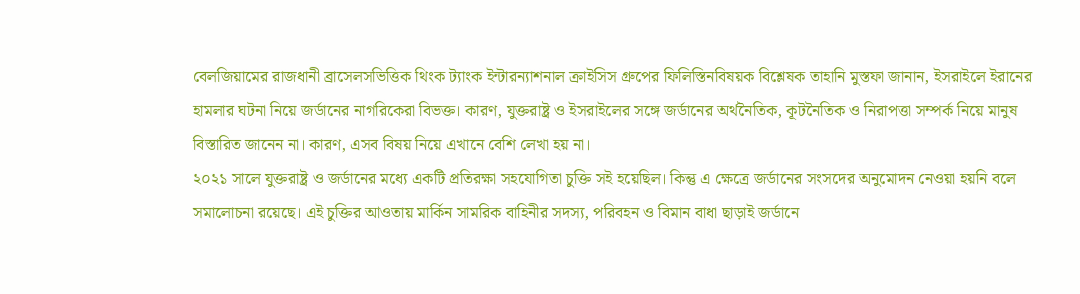বেলজিয়ামের রাজধানী ব্রাসেলসভিত্তিক থিংক ট্যাংক ইন্টারন্যাশনাল ক্রাইসিস গ্রুপের ফিলিস্তিনবিষয়ক বিশ্লেষক তাহানি মুস্তফা জানান, ইসরাইলে ইরানের হামলার ঘটনা নিয়ে জর্ডানের নাগরিকেরা বিভক্ত। কারণ, যুক্তরাষ্ট্র ও ইসরাইলের সঙ্গে জর্ডানের অর্থনৈতিক, কূটনৈতিক ও নিরাপত্তা সম্পর্ক নিয়ে মানুষ বিস্তারিত জানেন না। কারণ, এসব বিষয় নিয়ে এখানে বেশি লেখা হয় না।
২০২১ সালে যুক্তরাষ্ট্র ও জর্ডানের মধ্যে একটি প্রতিরক্ষা সহযোগিতা চুক্তি সই হয়েছিল। কিন্তু এ ক্ষেত্রে জর্ডানের সংসদের অনুমোদন নেওয়া হয়নি বলে সমালোচনা রয়েছে। এই চুক্তির আওতায় মার্কিন সামরিক বাহিনীর সদস্য, পরিবহন ও বিমান বাধা ছাড়াই জর্ডানে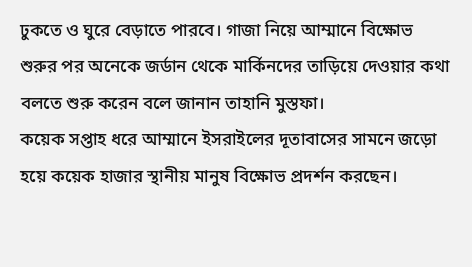ঢুকতে ও ঘুরে বেড়াতে পারবে। গাজা নিয়ে আম্মানে বিক্ষোভ শুরুর পর অনেকে জর্ডান থেকে মার্কিনদের তাড়িয়ে দেওয়ার কথা বলতে শুরু করেন বলে জানান তাহানি মুস্তফা।
কয়েক সপ্তাহ ধরে আম্মানে ইসরাইলের দূতাবাসের সামনে জড়ো হয়ে কয়েক হাজার স্থানীয় মানুষ বিক্ষোভ প্রদর্শন করছেন।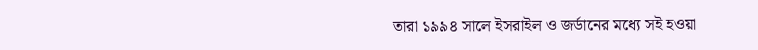তারা ১৯৯৪ সালে ইসরাইল ও জর্ডানের মধ্যে সই হওয়া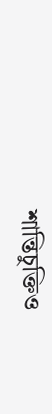শান্তিচুক্তিও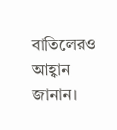বাতিলেরও আহ্বান জানান।